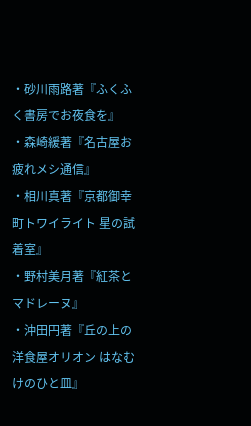・砂川雨路著『ふくふく書房でお夜食を』
・森崎緩著『名古屋お疲れメシ通信』
・相川真著『京都御幸町トワイライト 星の試着室』
・野村美月著『紅茶とマドレーヌ』
・沖田円著『丘の上の洋食屋オリオン はなむけのひと皿』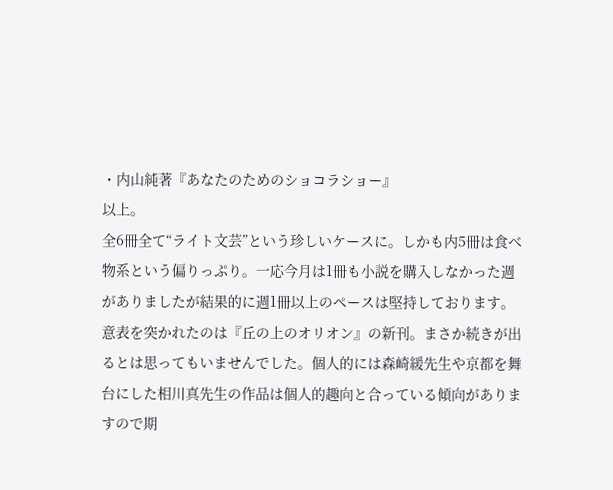・内山純著『あなたのためのショコラショー』
以上。
全6冊全て“ライト文芸”という珍しいケースに。しかも内5冊は食べ物系という偏りっぷり。一応今月は1冊も小説を購入しなかった週がありましたが結果的に週1冊以上のペースは堅持しております。
意表を突かれたのは『丘の上のオリオン』の新刊。まさか続きが出るとは思ってもいませんでした。個人的には森崎緩先生や京都を舞台にした相川真先生の作品は個人的趣向と合っている傾向がありますので期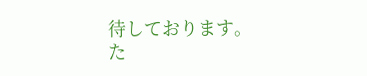待しております。
た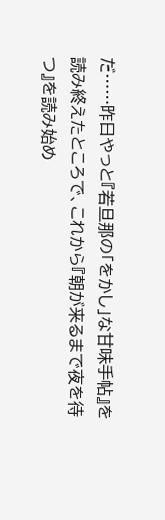だ……昨日やっと『若旦那の「をかし」な甘味手帖』を読み終えたところで、これから『朝が来るまで夜を待つ』を読み始め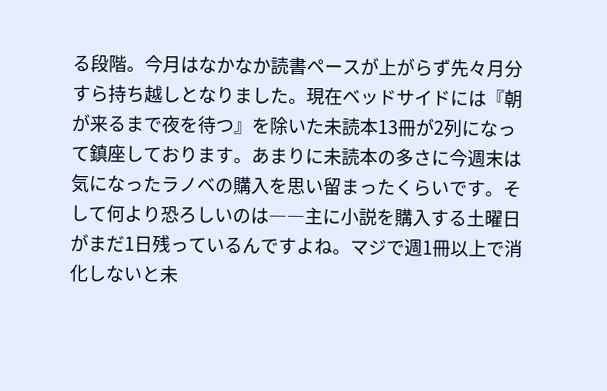る段階。今月はなかなか読書ペースが上がらず先々月分すら持ち越しとなりました。現在ベッドサイドには『朝が来るまで夜を待つ』を除いた未読本13冊が2列になって鎮座しております。あまりに未読本の多さに今週末は気になったラノベの購入を思い留まったくらいです。そして何より恐ろしいのは――主に小説を購入する土曜日がまだ1日残っているんですよね。マジで週1冊以上で消化しないと未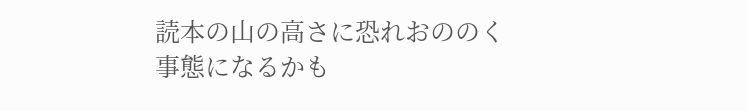読本の山の高さに恐れおののく事態になるかも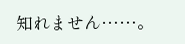知れません……。